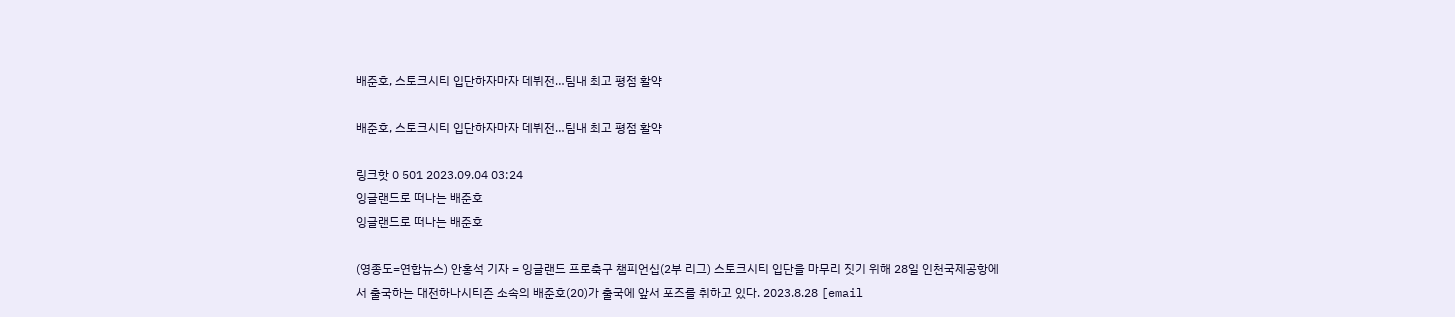배준호, 스토크시티 입단하자마자 데뷔전…팀내 최고 평점 활약

배준호, 스토크시티 입단하자마자 데뷔전…팀내 최고 평점 활약

링크핫 0 501 2023.09.04 03:24
잉글랜드로 떠나는 배준호
잉글랜드로 떠나는 배준호

(영종도=연합뉴스) 안홍석 기자 = 잉글랜드 프로축구 챔피언십(2부 리그) 스토크시티 입단을 마무리 짓기 위해 28일 인천국제공항에서 출국하는 대전하나시티즌 소속의 배준호(20)가 출국에 앞서 포즈를 취하고 있다. 2023.8.28 [email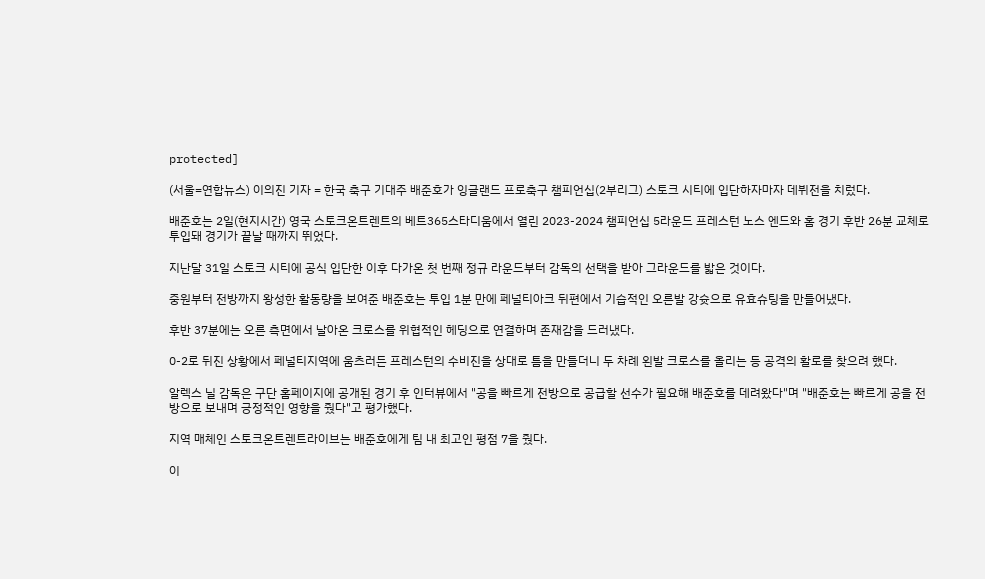protected]

(서울=연합뉴스) 이의진 기자 = 한국 축구 기대주 배준호가 잉글랜드 프로축구 챔피언십(2부리그) 스토크 시티에 입단하자마자 데뷔전을 치렀다.

배준호는 2일(현지시간) 영국 스토크온트렌트의 베트365스타디움에서 열린 2023-2024 챔피언십 5라운드 프레스턴 노스 엔드와 홈 경기 후반 26분 교체로 투입돼 경기가 끝날 때까지 뛰었다.

지난달 31일 스토크 시티에 공식 입단한 이후 다가온 첫 번째 정규 라운드부터 감독의 선택을 받아 그라운드를 밟은 것이다.

중원부터 전방까지 왕성한 활동량을 보여준 배준호는 투입 1분 만에 페널티아크 뒤편에서 기습적인 오른발 강슛으로 유효슈팅을 만들어냈다.

후반 37분에는 오른 측면에서 날아온 크로스를 위협적인 헤딩으로 연결하며 존재감을 드러냈다.

0-2로 뒤진 상황에서 페널티지역에 움츠러든 프레스턴의 수비진을 상대로 틈을 만들더니 두 차례 왼발 크로스를 올리는 등 공격의 활로를 찾으려 했다.

알렉스 닐 감독은 구단 홈페이지에 공개된 경기 후 인터뷰에서 "공을 빠르게 전방으로 공급할 선수가 필요해 배준호를 데려왔다"며 "배준호는 빠르게 공을 전방으로 보내며 긍정적인 영향을 줬다"고 평가했다.

지역 매체인 스토크온트렌트라이브는 배준호에게 팀 내 최고인 평점 7을 줬다.

이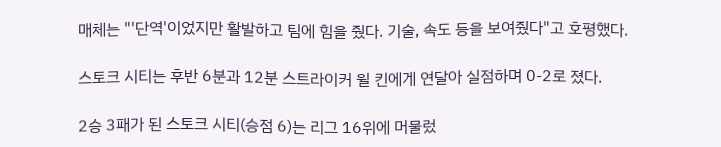매체는 "'단역'이었지만 활발하고 팀에 힘을 줬다. 기술, 속도 등을 보여줬다"고 호평했다.

스토크 시티는 후반 6분과 12분 스트라이커 윌 킨에게 연달아 실점하며 0-2로 졌다.

2승 3패가 된 스토크 시티(승점 6)는 리그 16위에 머물렀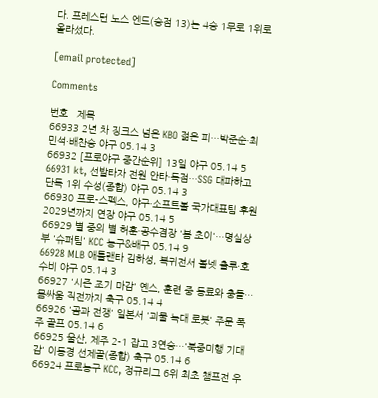다. 프레스턴 노스 엔드(승점 13)는 4승 1무로 1위로 올라섰다.

[email protected]

Comments

번호   제목
66933 2년 차 징크스 넘은 KBO 젊은 피…박준순·최민석·배찬승 야구 05.14 3
66932 [프로야구 중간순위] 13일 야구 05.14 5
66931 kt, 선발타자 전원 안타·득점…SSG 대파하고 단독 1위 수성(종합) 야구 05.14 3
66930 프로-스펙스, 야구·소프트볼 국가대표팀 후원 2029년까지 연장 야구 05.14 5
66929 별 중의 별 허훈·공수겸장 '봄 초이'…명실상부 '슈퍼팀' KCC 농구&배구 05.14 9
66928 MLB 애틀랜타 김하성, 복귀전서 볼넷 출루·호수비 야구 05.14 3
66927 '시즌 조기 마감' 옌스, 훈련 중 동료와 충돌…몸싸움 직전까지 축구 05.14 4
66926 '곰과 전쟁' 일본서 '괴물 늑대 로봇' 주문 폭주 골프 05.14 6
66925 울산, 제주 2-1 잡고 3연승…'북중미행 기대감' 이동경 선제골(종합) 축구 05.14 6
66924 프로농구 KCC, 정규리그 6위 최초 챔프전 우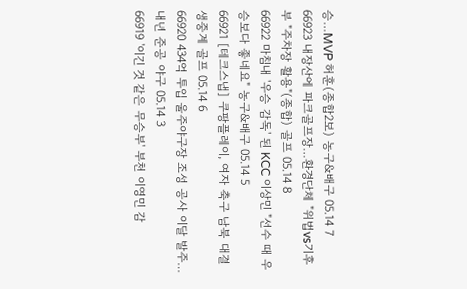승…MVP 허훈(종합2보) 농구&배구 05.14 7
66923 내장산에 파크골프장…환경단체 "위법vs기후부 "주차장 활용"(종합) 골프 05.14 8
66922 마침내 '우승 감독' 된 KCC 이상민 "선수 때 우승보다 좋네요" 농구&배구 05.14 5
66921 [테크스냅] 쿠팡플레이, 여자 축구 남북 대결 생중계 골프 05.14 6
66920 434억 투입 울주야구장 조성 공사 이달 발주…내년 준공 야구 05.14 3
66919 '이긴 것 같은 무승부' 부천 이영민 감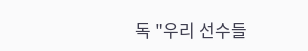독 "우리 선수들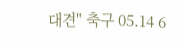대견" 축구 05.14 6